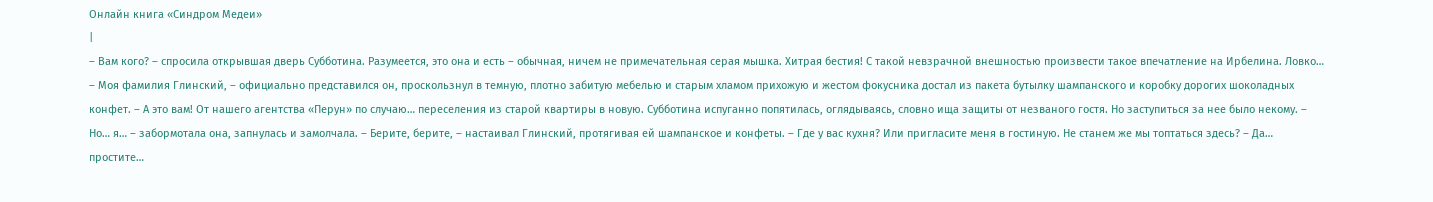Онлайн книга «Синдром Медеи»
|
– Вам кого? – спросила открывшая дверь Субботина. Разумеется, это она и есть – обычная, ничем не примечательная серая мышка. Хитрая бестия! С такой невзрачной внешностью произвести такое впечатление на Ирбелина. Ловко… – Моя фамилия Глинский, – официально представился он, проскользнул в темную, плотно забитую мебелью и старым хламом прихожую и жестом фокусника достал из пакета бутылку шампанского и коробку дорогих шоколадных конфет. – А это вам! От нашего агентства «Перун» по случаю… переселения из старой квартиры в новую. Субботина испуганно попятилась, оглядываясь, словно ища защиты от незваного гостя. Но заступиться за нее было некому. – Но… я… – забормотала она, запнулась и замолчала. – Берите, берите, – настаивал Глинский, протягивая ей шампанское и конфеты. – Где у вас кухня? Или пригласите меня в гостиную. Не станем же мы топтаться здесь? – Да… простите…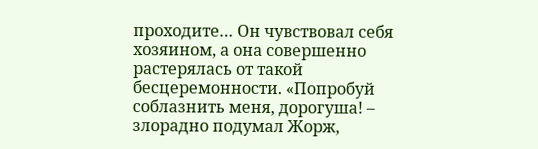проходите… Он чувствовал себя хозяином, а она совершенно растерялась от такой бесцеремонности. «Попробуй соблазнить меня, дорогуша! – злорадно подумал Жорж,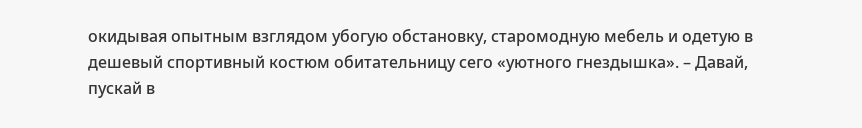окидывая опытным взглядом убогую обстановку, старомодную мебель и одетую в дешевый спортивный костюм обитательницу сего «уютного гнездышка». – Давай, пускай в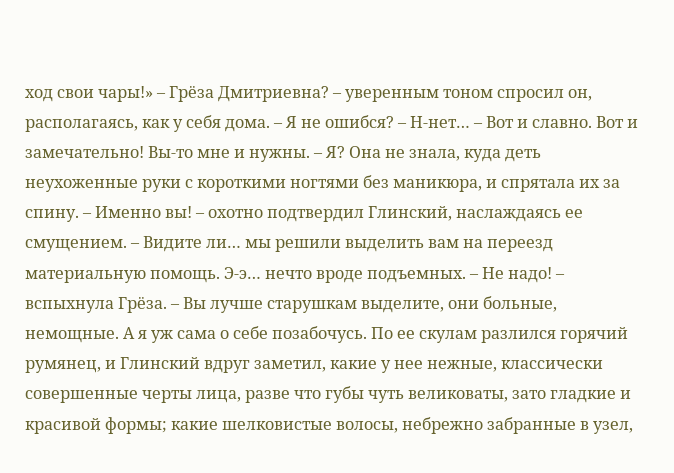ход свои чары!» – Грёза Дмитриевна? – уверенным тоном спросил он, располагаясь, как у себя дома. – Я не ошибся? – Н-нет… – Вот и славно. Вот и замечательно! Вы-то мне и нужны. – Я? Она не знала, куда деть неухоженные руки с короткими ногтями без маникюра, и спрятала их за спину. – Именно вы! – охотно подтвердил Глинский, наслаждаясь ее смущением. – Видите ли… мы решили выделить вам на переезд материальную помощь. Э-э… нечто вроде подъемных. – Не надо! – вспыхнула Грёза. – Вы лучше старушкам выделите, они больные, немощные. А я уж сама о себе позабочусь. По ее скулам разлился горячий румянец, и Глинский вдруг заметил, какие у нее нежные, классически совершенные черты лица, разве что губы чуть великоваты, зато гладкие и красивой формы; какие шелковистые волосы, небрежно забранные в узел,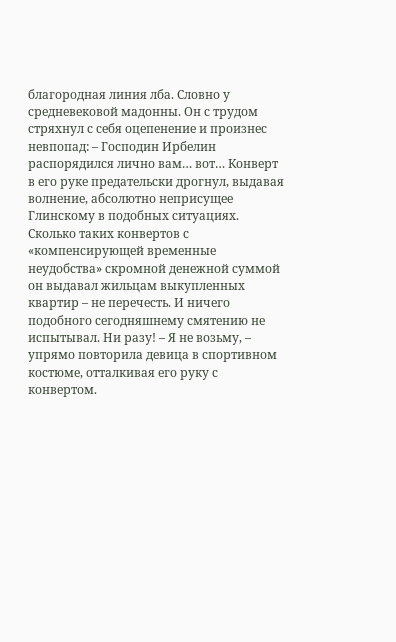благородная линия лба. Словно у средневековой мадонны. Он с трудом стряхнул с себя оцепенение и произнес невпопад: – Господин Ирбелин распорядился лично вам… вот… Конверт в его руке предательски дрогнул, выдавая волнение, абсолютно неприсущее Глинскому в подобных ситуациях. Сколько таких конвертов с «компенсирующей временные неудобства» скромной денежной суммой он выдавал жильцам выкупленных квартир – не перечесть. И ничего подобного сегодняшнему смятению не испытывал. Ни разу! – Я не возьму, – упрямо повторила девица в спортивном костюме, отталкивая его руку с конвертом.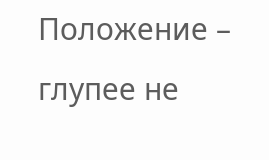Положение – глупее не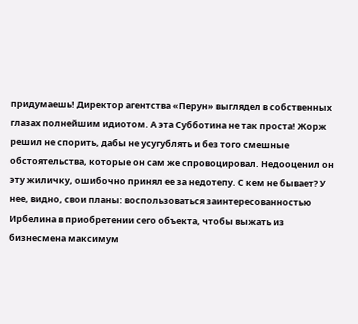придумаешь! Директор агентства «Перун» выглядел в собственных глазах полнейшим идиотом. А эта Субботина не так проста! Жорж решил не спорить, дабы не усугублять и без того смешные обстоятельства, которые он сам же спровоцировал. Недооценил он эту жиличку, ошибочно принял ее за недотепу. С кем не бывает? У нее, видно, свои планы: воспользоваться заинтересованностью Ирбелина в приобретении сего объекта, чтобы выжать из бизнесмена максимум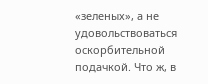«зеленых», а не удовольствоваться оскорбительной подачкой. Что ж, в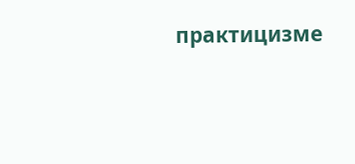практицизме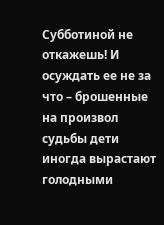Субботиной не откажешь! И осуждать ее не за что – брошенные на произвол судьбы дети иногда вырастают голодными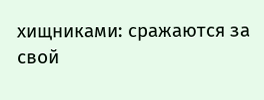хищниками: сражаются за свой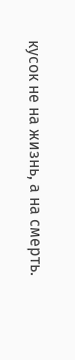кусок не на жизнь, а на смерть.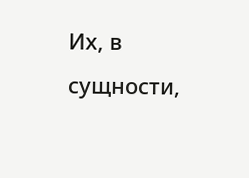Их, в сущности,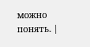можно понять. |